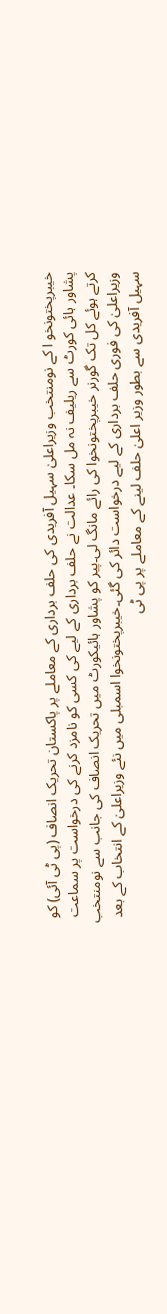خیبرپختونخو ا کے نومنتخب وزیراعلیٰ سہیل آفریدی کی حلف برداری کے معاملے پر پاکستان تحریک انصاف (پی ٹی آئی) کو پشاور ہائی کورٹ سے ریلیف نہ مل سکا۔ عدالت نے حلف برداری کے لیے کی کسی کو نامزد کرنے کی درخواست پر سماعت کرتے ہوئے کل تک گورنر خیبرپختونخوا کی رائے مانگ لی۔پیر کو پشاور ہائیکورٹ میں تحریک انصاف کی جانب سے نومنتخب وزیراعلیٰ کی فوری حلف برداری کے لیے درخواست دائر کی گئی۔خیبرپختونخوا اسمبلی میں نئے وزیراعلیٰ کے انتخاب کے بعد سہیل آفریدی سے بطور وزیر اعلیٰ حلف لینے کے معاملے پر پی ٹی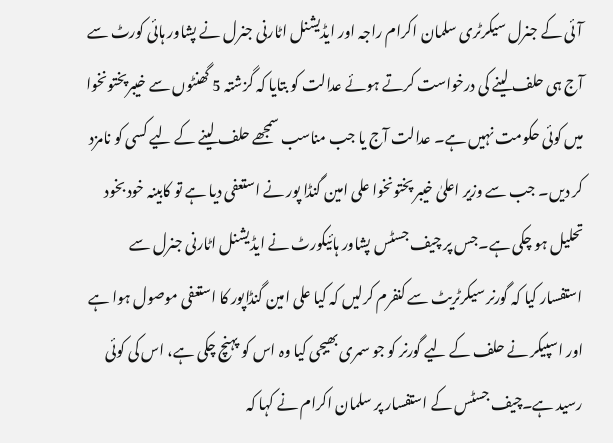آئی کے جنرل سیکرٹری سلمان اکرام راجہ اور ایڈیشنل اٹارنی جنرل نے پشاور ہائی کورٹ سے آج ہی حلف لینے کی درخواست کرتے ہوئے عدالت کو بتایا کہ گزشتہ 5 گھنٹوں سے خیبرپختونخوا میں کوئی حکومت نہیں ہے۔ عدالت آج یا جب مناسب سمجھے حلف لینے کے لیے کسی کو نامزد کر دیں۔ جب سے وزیر اعلیٰ خیبر پختونخوا علی امین گنڈا پور نے استعفی دیا ہے تو کابینہ خود بخود تحلیل ہو چکی ہے۔جس پر چیف جسٹس پشاور ہائیکورٹ نے ایڈیشنل اٹارنی جنرل سے استفسار کیا کہ گورنر سیکرٹریٹ سے کنفرم کرلیں کہ کیا علی امین گنڈاپور کا استعفی موصول ہوا ہے اور اسپیکر نے حلف کے لیے گورنر کو جو سمری بھیجی کیا وہ اس کو پہنچ چکی ہے، اس کی کوئی رسید ہے۔چیف جسٹس کے استفسار پر سلمان اکرام نے کہا کہ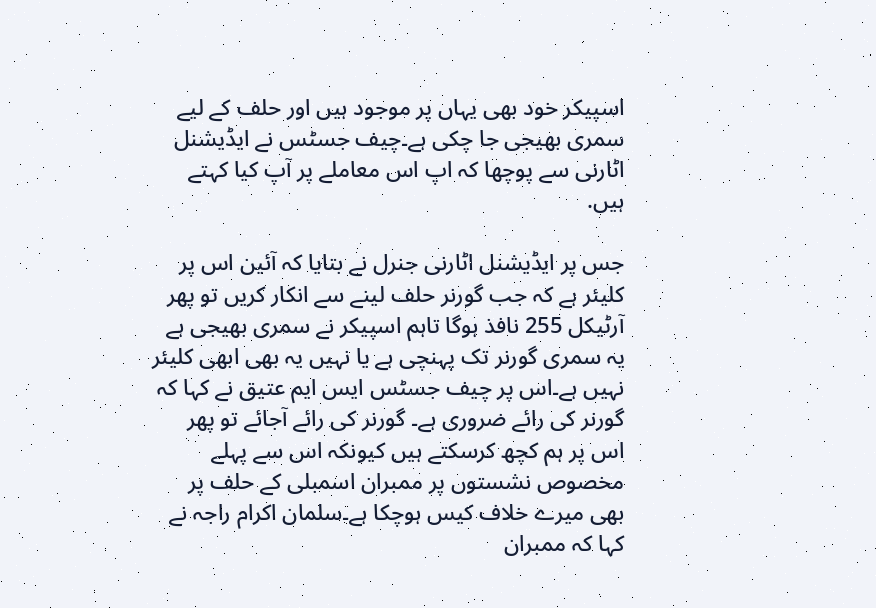اسپیکر خود بھی یہاں پر موجود ہیں اور حلف کے لیے سمری بھیجی جا چکی ہے۔چیف جسٹس نے ایڈیشنل اٹارنی سے پوچھا کہ اپ اس معاملے پر آپ کیا کہتے ہیں.

جس پر ایڈیشنل اٹارنی جنرل نے بتایا کہ آئین اس پر کلیئر ہے کہ جب گورنر حلف لینے سے انکار کریں تو پھر آرٹیکل 255 نافذ ہوگا تاہم اسپیکر نے سمری بھیجی ہے یہ سمری گورنر تک پہنچی ہے یا نہیں یہ بھی ابھی کلیئر نہیں ہے۔اس پر چیف جسٹس ایس ایم عتیق نے کہا کہ گورنر کی رائے ضروری ہے۔ گورنر کی رائے آجائے تو پھر اس پر ہم کچھ کرسکتے ہیں کیونکہ اس سے پہلے مخصوص نشستوں پر ممبران اسمبلی کے حلف پر بھی میرے خلاف کیس ہوچکا ہے۔سلمان اکرام راجہ نے کہا کہ ممبران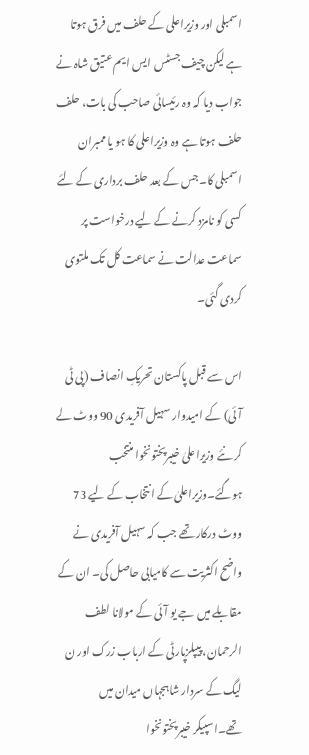اسمبلی اور وزیراعلی کے حلف میں فرق ہوتا ہے لیکن چیف جسٹس ایس ایم عتیق شاہ نے جواب دیا کہ وہ رئیسائی صاحب کی بات، حلف حلف ہوتا ہے وہ وزیراعلی کا ہو یا ممبران اسمبلی کا۔جس کے بعد حلف برداری کے لئے کسی کو نامزد کرنے کے لیے درخواست پر سماعت عدالت نے سماعت کل تک ملتوی کردی گئی۔

اس سے قبل پاکستان تحریکِ انصاف (پی ٹی آئی) کے امیدوار سہیل آفریدی 90 ووٹ لے کر نئے وزیراعلیٰ خیبرپختونخوا منتخب ہوگئے۔وزیراعلیٰ کے انتخاب کے لیے 73 ووٹ درکار تھے جب کہ سہیل آفریدی نے واضح اکثریت سے کامیابی حاصل کی۔ ان کے مقابلے میں جے یو آئی کے مولانا لطف الرحمان، پیپلزپارٹی کے ارباب زرک اور ن لیگ کے سردار شاہجہاں میدان میں تھے۔اسپیکر خیبرپختونخوا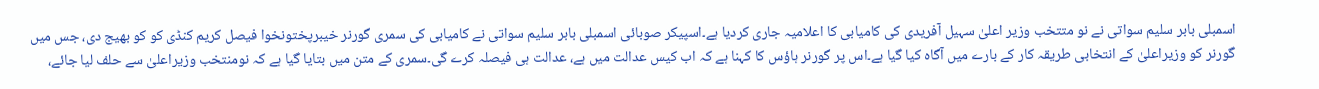اسمبلی بابر سلیم سواتی نے نو متتخب وزیر اعلیٰ سہیل آفریدی کی کامیابی کا اعلامیہ جاری کردیا ہے۔اسپیکر صوبائی اسمبلی بابر سلیم سواتی نے کامیابی کی سمری گورنر خیبرپختونخوا فیصل کریم کنڈی کو کو بھیج دی، جس میں گورنر کو وزیراعلیٰ کے انتخابی طریقہ کار کے بارے میں آگاہ کیا گیا ہے۔اس پر گورنر ہاؤس کا کہنا ہے کہ اب کیس عدالت میں ہے، عدالت ہی فیصلہ کرے گی۔سمری کے متن میں بتایا گیا ہے کہ نومنتخب وزیراعلیٰ سے حلف لیا جائے،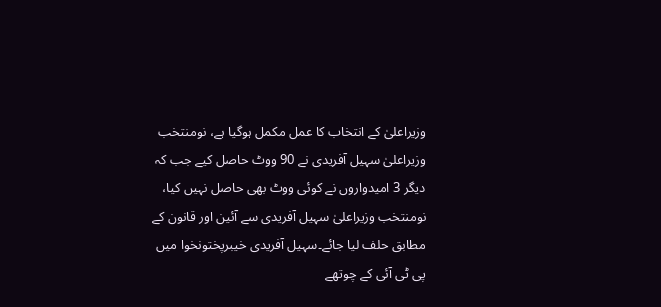وزیراعلیٰ کے انتخاب کا عمل مکمل ہوگیا ہے، نومنتخب وزیراعلیٰ سہیل آفریدی نے 90 ووٹ حاصل کیے جب کہ دیگر 3 امیدواروں نے کوئی ووٹ بھی حاصل نہیں کیا، نومنتخب وزیراعلیٰ سہیل آفریدی سے آئین اور قانون کے مطابق حلف لیا جائے۔سہیل آفریدی خیبرپختونخوا میں پی ٹی آئی کے چوتھے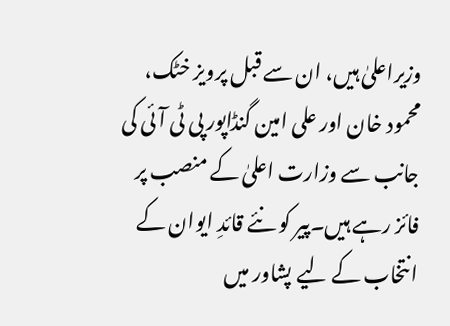وزیراعلیٰ ہیں، ان سے قبل پرویز خٹک، محمود خان اور علی امین گنڈاپور پی ٹی آئی کی جانب سے وزارت اعلیٰ کے منصب پر فائز رہے ہیں۔پیر کو نئے قائدِ ایوان کے انتخاب کے لیے پشاور میں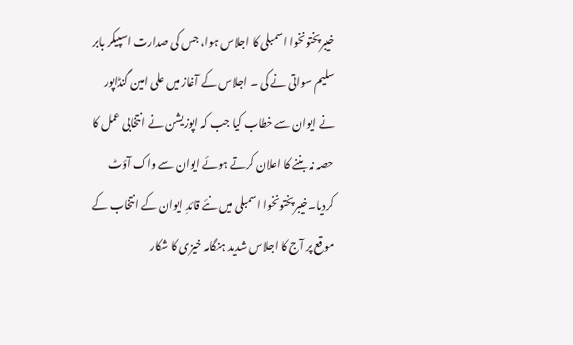خیبرپختونخوا اسمبلی کا اجلاس ہوا، جس کی صدارت اسپیکر بابر سلیم سواتی نے کی ۔ اجلاس کے آغاز میں علی امین گنڈاپور نے ایوان سے خطاب کیا جب کہ اپوزیشن نے انتخابی عمل کا حصہ نہ بننے کا اعلان کرتے ہوئے ایوان سے واک آؤٹ کردیا۔خیبرپختونخوا اسمبلی میں نئے قائدِ ایوان کے انتخاب کے موقع پر آج کا اجلاس شدید ہنگامہ خیزی کا شکار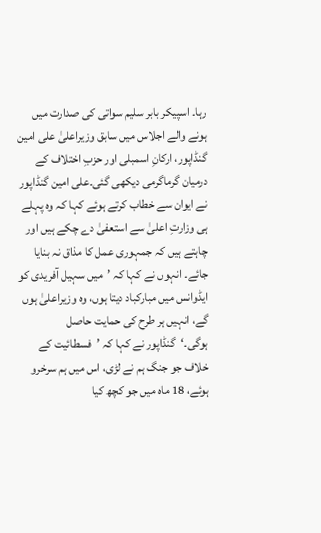رہا۔ اسپیکر بابر سلیم سواتی کی صدارت میں ہونے والے اجلاس میں سابق وزیراعلیٰ علی امین گنڈاپور، ارکانِ اسمبلی اور حزبِ اختلاف کے درمیان گرماگرمی دیکھی گئی۔علی امین گنڈاپور نے ایوان سے خطاب کرتے ہوئے کہا کہ وہ پہلے ہی وزارتِ اعلیٰ سے استعفیٰ دے چکے ہیں اور چاہتے ہیں کہ جمہوری عمل کا مذاق نہ بنایا جائے۔ انہوں نے کہا کہ ’میں سہیل آفریدی کو ایڈوانس میں مبارکباد دیتا ہوں، وہ وزیراعلیٰ ہوں گے، انہیں ہر طرح کی حمایت حاصل ہوگی۔‘گنڈاپور نے کہا کہ ’فسطائیت کے خلاف جو جنگ ہم نے لڑی، اس میں ہم سرخرو ہوئے، 18 ماہ میں جو کچھ کیا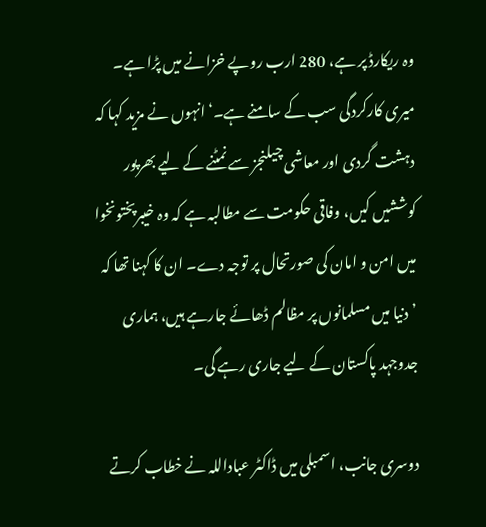وہ ریکارڈ پر ہے، 280 ارب روپے خزانے میں پڑا ہے۔ میری کارکردگی سب کے سامنے ہے۔‘انہوں نے مزید کہا کہ دہشت گردی اور معاشی چیلنجز سے نمٹنے کے لیے بھرپور کوششیں کیں، وفاقی حکومت سے مطالبہ ہے کہ وہ خیبرپختونخوا میں امن و امان کی صورتحال پر توجہ دے۔ ان کا کہنا تھا کہ ’دنیا میں مسلمانوں پر مظالم ڈھائے جارہے ہیں، ہماری جدوجہد پاکستان کے لیے جاری رہے گی۔

دوسری جانب، اسمبلی میں ڈاکٹر عباداللہ نے خطاب کرتے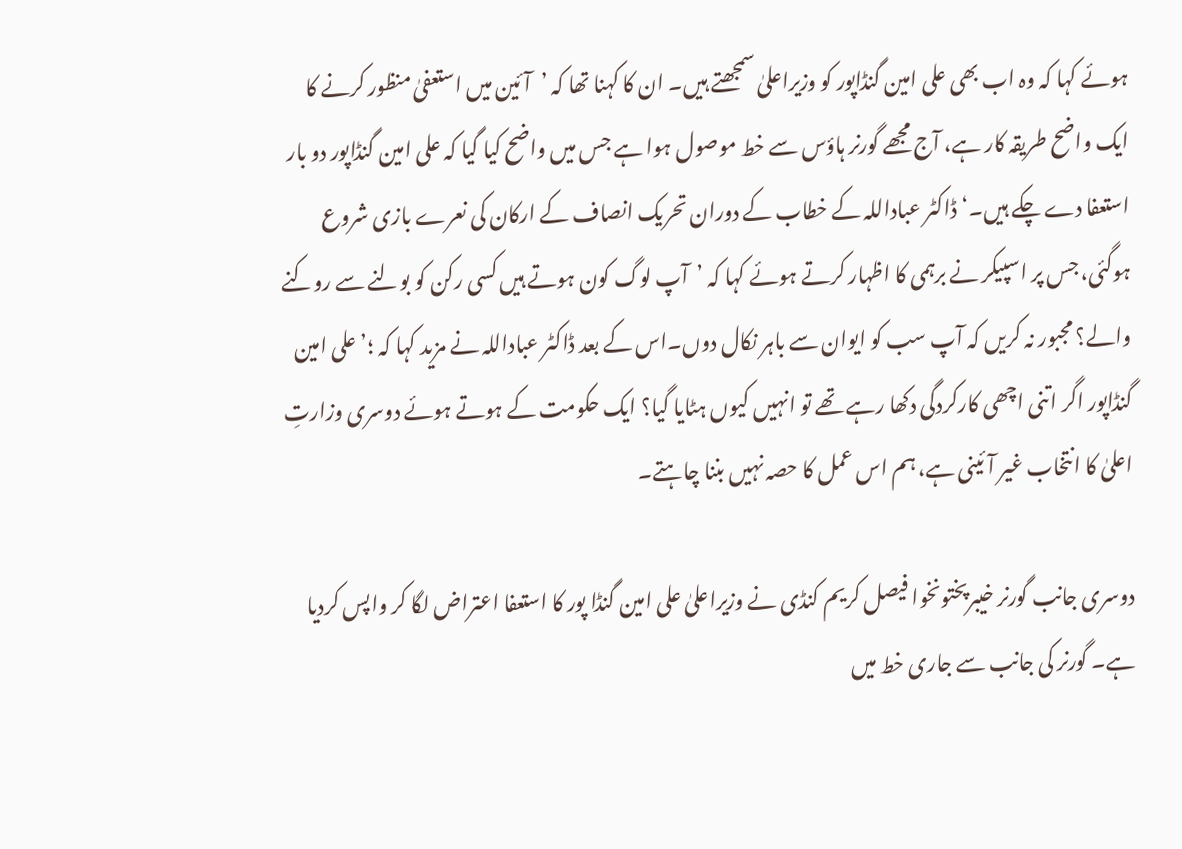ہوئے کہا کہ وہ اب بھی علی امین گنڈاپور کو وزیراعلیٰ سمجھتے ہیں۔ ان کا کہنا تھا کہ ’آئین میں استعفیٰ منظور کرنے کا ایک واضح طریقہ کار ہے، آج مجھے گورنر ہاؤس سے خط موصول ہوا ہے جس میں واضح کیا گیا کہ علی امین گنڈاپور دو بار استعفا دے چکے ہیں۔‘ڈاکٹر عباداللہ کے خطاب کے دوران تحریک انصاف کے ارکان کی نعرے بازی شروع ہوگئی، جس پر اسپیکر نے برہمی کا اظہار کرتے ہوئے کہا کہ ’آپ لوگ کون ہوتے ہیں کسی رکن کو بولنے سے روکنے والے؟ مجبور نہ کریں کہ آپ سب کو ایوان سے باہر نکال دوں۔اس کے بعد ڈاکٹر عباداللہ نے مزید کہا کہ ؛’علی امین گنڈاپور اگر اتنی اچھی کارکردگی دکھا رہے تھے تو انہیں کیوں ہٹایا گیا؟ ایک حکومت کے ہوتے ہوئے دوسری وزارتِ اعلیٰ کا انتخاب غیر آئینی ہے، ہم اس عمل کا حصہ نہیں بننا چاہتے۔

دوسری جانب گورنر خیبرپختونخوا فیصل کریم کنڈی نے وزیراعلیٰ علی امین گنڈا پور کا استعفا اعتراض لگا کر واپس کردیا ہے۔ گورنر کی جانب سے جاری خط میں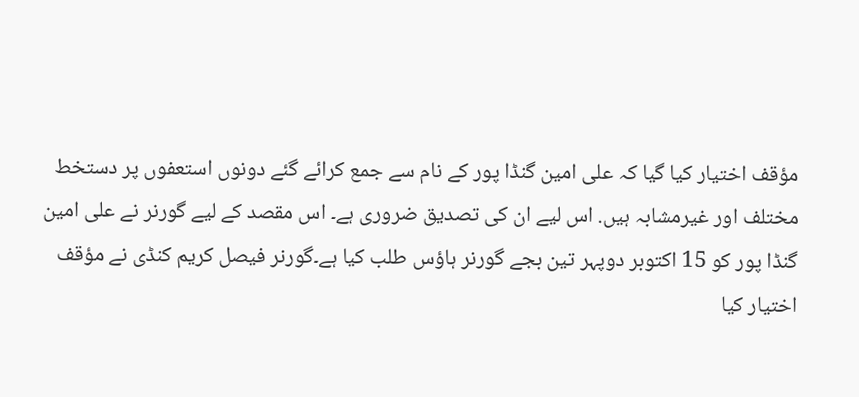مؤقف اختیار کیا گیا کہ علی امین گنڈا پور کے نام سے جمع کرائے گئے دونوں استعفوں پر دستخط مختلف اور غیرمشابہ ہیں. اس لیے ان کی تصدیق ضروری ہے۔ اس مقصد کے لیے گورنر نے علی امین گنڈا پور کو 15 اکتوبر دوپہر تین بجے گورنر ہاؤس طلب کیا ہے۔گورنر فیصل کریم کنڈی نے مؤقف اختیار کیا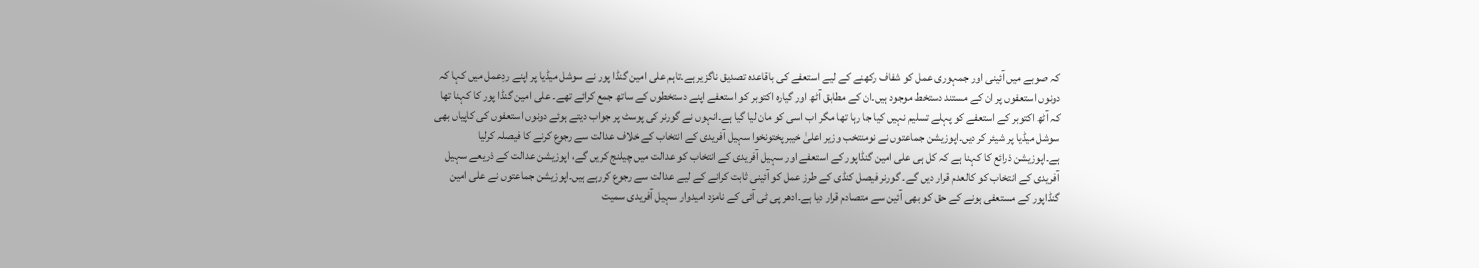کہ صوبے میں آئینی اور جمہوری عمل کو شفاف رکھنے کے لیے استعفے کی باقاعدہ تصدیق ناگزیر ہے۔تاہم علی امین گنڈا پور نے سوشل میڈیا پر اپنے ردِعمل میں کہا کہ دونوں استعفوں پر ان کے مستند دستخط موجود ہیں۔ان کے مطابق آٹھ اور گیارہ اکتوبر کو استعفے اپنے دستخطوں کے ساتھ جمع کرائے تھے۔ علی امین گنڈا پور کا کہنا تھا کہ آٹھ اکتوبر کے استعفے کو پہلے تسلیم نہیں کیا جا رہا تھا مگر اب اسی کو مان لیا گیا ہے۔انہوں نے گورنر کی پوسٹ پر جواب دیتے ہوئے دونوں استعفوں کی کاپیاں بھی سوشل میڈیا پر شیئر کر دیں۔اپوزیشن جماعتوں نے نومنتخب وزیر اعلیٰ خیبرپختونخوا سہیل آفریدی کے انتخاب کے خلاف عدالت سے رجوع کرنے کا فیصلہ کرلیا ہے۔اپوزیشن ذرائع کا کہنا ہے کہ کل ہی علی امین گنڈاپور کے استعفے اور سہیل آفریدی کے انتخاب کو عدالت میں چیلنج کریں گے، اپوزیشن عدالت کے ذریعے سہیل آفریدی کے انتخاب کو کالعدم قرار دیں گے۔ گورنر فیصل کنڈی کے طرز عمل کو آئینی ثابت کرانے کے لیے عدالت سے رجوع کررہے ہیں۔اپوزیشن جماعتوں نے علی امین گنڈاپور کے مستعفی ہونے کے حق کو بھی آئین سے متصادم قرار دیا ہے۔ادھر پی ٹی آئی کے نامزد امیدوار سہیل آفریدی سمیت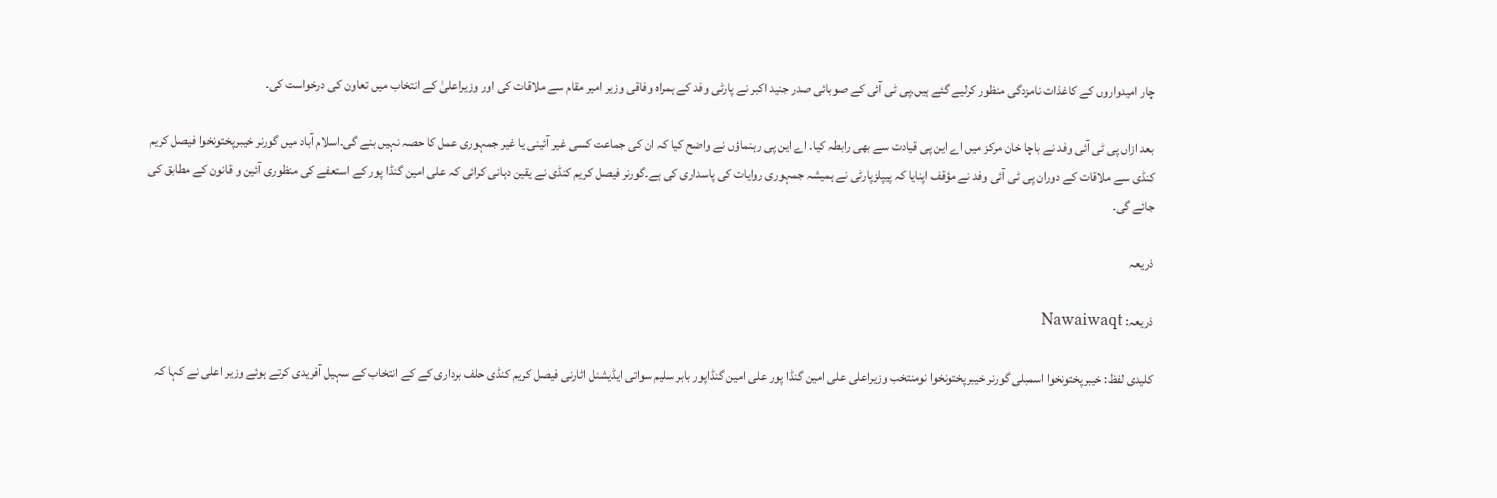چار امیدواروں کے کاغذات نامزدگی منظور کرلیے گئے ہیں۔پی ٹی آئی کے صوبائی صدر جنید اکبر نے پارٹی وفد کے ہمراہ وفاقی وزیر امیر مقام سے ملاقات کی اور وزیراعلیٰ کے انتخاب میں تعاون کی درخواست کی۔

بعد ازاں پی ٹی آئی وفد نے باچا خان مرکز میں اے این پی قیادت سے بھی رابطہ کیا۔ اے این پی رہنماؤں نے واضح کیا کہ ان کی جماعت کسی غیر آئینی یا غیر جمہوری عمل کا حصہ نہیں بنے گی۔اسلام آباد میں گورنر خیبرپختونخوا فیصل کریم کنڈی سے ملاقات کے دوران پی ٹی آئی وفد نے مؤقف اپنایا کہ پیپلزپارٹی نے ہمیشہ جمہوری روایات کی پاسداری کی ہے۔گورنر فیصل کریم کنڈی نے یقین دہانی کرائی کہ علی امین گنڈا پور کے استعفے کی منظوری آئین و قانون کے مطابق کی جائے گی۔

ذریعہ

ذریعہ: Nawaiwaqt

کلیدی لفظ: خیبرپختونخوا اسمبلی گورنر خیبرپختونخوا نومنتخب وزیراعلی علی امین گنڈا پور علی امین گنڈاپور بابر سلیم سواتی ایڈیشنل اٹارنی فیصل کریم کنڈی حلف برداری کے کے انتخاب کے سہیل آفریدی کرتے ہوئے وزیر اعلی نے کہا کہ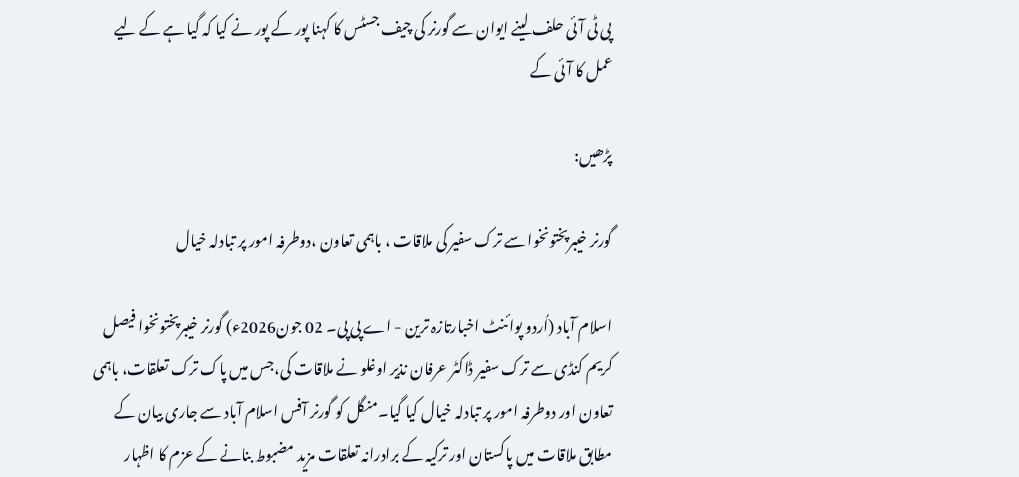پی ٹی آئی حلف لینے ایوان سے گورنر کی چیف جسٹس کا کہنا پور کے پور نے کیا کہ گیا ہے کے لیے عمل کا آئی کے

پڑھیں:

گورنر خیبرپختونخوا سے ترک سفیر کی ملاقات ، باہمی تعاون ،دوطرفہ امور پر تبادلہ خیال

اسلام آباد (اُردو پوائنٹ اخبارتازہ ترین - اے پی پی۔ 02 جون2026ء) گورنر خیبرپختونخوا فیصل کریم کنڈی سے ترک سفیر ڈاکٹر عرفان نذیر اوغلو نے ملاقات کی،جس میں پاک ترک تعلقات، باہمی تعاون اور دوطرفہ امور پر تبادلہ خیال کیا گیا۔منگل کو گورنر آفس اسلام آباد سے جاری بیان کے مطابق ملاقات میں پاکستان اور ترکیہ کے برادرانہ تعلقات مزید مضبوط بنانے کے عزم کا اظہار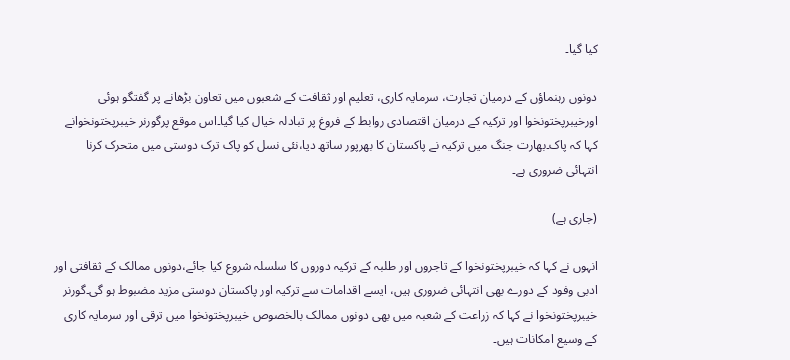کیا گیا۔

دونوں رہنماؤں کے درمیان تجارت، سرمایہ کاری، تعلیم اور ثقافت کے شعبوں میں تعاون بڑھانے پر گفتگو ہوئی اورخیبرپختونخوا اور ترکیہ کے درمیان اقتصادی روابط کے فروغ پر تبادلہ خیال کیا گیا۔اس موقع پرگورنر خیبرپختونخوانے کہا کہ پاک۔بھارت جنگ میں ترکیہ نے پاکستان کا بھرپور ساتھ دیا،نئی نسل کو پاک ترک دوستی میں متحرک کرنا انتہائی ضروری ہے۔

(جاری ہے)

انہوں نے کہا کہ خیبرپختونخوا کے تاجروں اور طلبہ کے ترکیہ دوروں کا سلسلہ شروع کیا جائے،دونوں ممالک کے ثقافتی اور ادبی وفود کے دورے بھی انتہائی ضروری ہیں، ایسے اقدامات سے ترکیہ اور پاکستان دوستی مزید مضبوط ہو گی۔گورنر خیبرپختونخوا نے کہا کہ زراعت کے شعبہ میں بھی دونوں ممالک بالخصوص خیبرپختونخوا میں ترقی اور سرمایہ کاری کے وسیع امکانات ہیں۔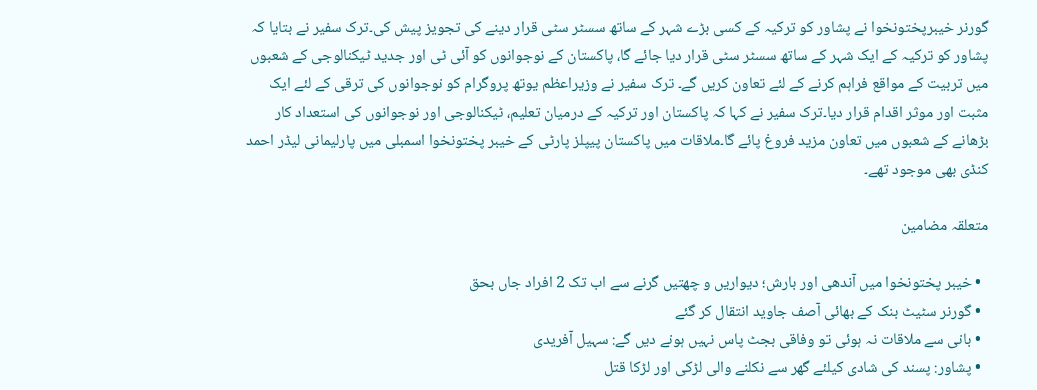گورنر خیبرپختونخوا نے پشاور کو ترکیہ کے کسی بڑے شہر کے ساتھ سسٹر سٹی قرار دینے کی تجویز پیش کی۔ترک سفیر نے بتایا کہ پشاور کو ترکیہ کے ایک شہر کے ساتھ سسٹر سٹی قرار دیا جائے گا، پاکستان کے نوجوانوں کو آئی ٹی اور جدید ٹیکنالوجی کے شعبوں میں تربیت کے مواقع فراہم کرنے کے لئے تعاون کریں گے۔ ترک سفیر نے وزیراعظم یوتھ پروگرام کو نوجوانوں کی ترقی کے لئے ایک مثبت اور موثر اقدام قرار دیا۔ترک سفیر نے کہا کہ پاکستان اور ترکیہ کے درمیان تعلیم، ٹیکنالوجی اور نوجوانوں کی استعداد کار بڑھانے کے شعبوں میں تعاون مزید فروغ پائے گا۔ملاقات میں پاکستان پیپلز پارٹی کے خیبر پختونخوا اسمبلی میں پارلیمانی لیڈر احمد کنڈی بھی موجود تھے۔

متعلقہ مضامین

  • خیبر پختونخوا میں آندھی اور بارش؛ دیواریں و چھتیں گرنے سے اب تک 2 افراد جاں بحق
  • گورنر سٹیٹ بنک کے بھائی آصف جاوید انتقال کر گئے
  • بانی سے ملاقات نہ ہوئی تو وفاقی بجٹ پاس نہیں ہونے دیں گے: سہیل آفریدی
  • پشاور: پسند کی شادی کیلئے گھر سے نکلنے والی لڑکی اور لڑکا قتل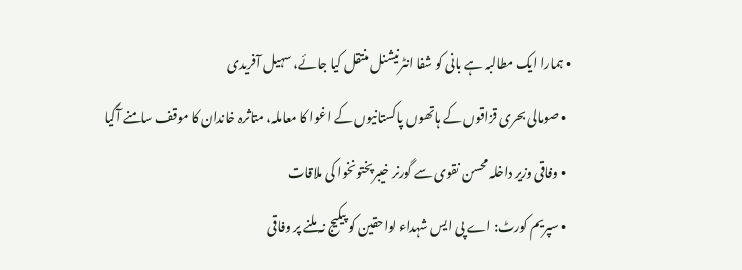• ہمارا ایک مطالبہ ہے بانی کو شفا انٹرنیشنل منتقل کیا جائے، سہیل آفریدی
  • صومالی بحری قزاقوں کے ہاتھوں پاکستانیوں کے اغوا کا معاملہ، متاثرہ خاندان کا موقف سامنے آگیا
  • وفاقی وزیر داخلہ محسن نقوی سے گورنر خیبرپختونخوا کی ملاقات
  • سپریم کورٹ: اے پی ایس شہداء لواحقین کو پیکیج نہ ملنے پر وفاقی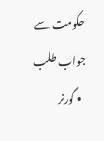حکومت سے جواب طلب
  • گورنر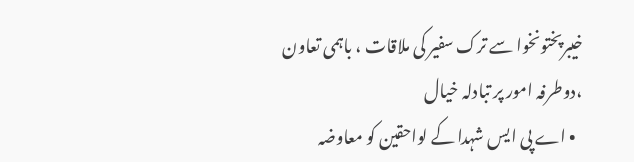خیبرپختونخوا سے ترک سفیر کی ملاقات ، باہمی تعاون ،دوطرفہ امور پر تبادلہ خیال
  • اے پی ایس شہدا کے لواحقین کو معاوضہ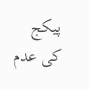پیکج کی عدم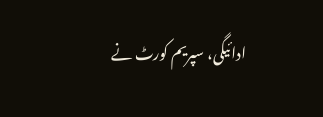ادائیگی، سپریم کورٹ نے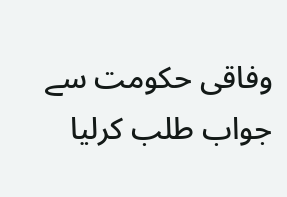وفاقی حکومت سے جواب طلب کرلیا